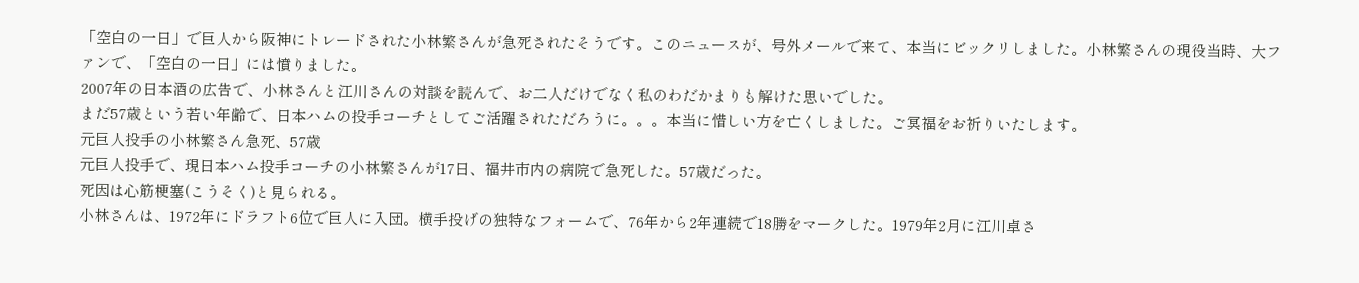「空白の一日」で巨人から阪神にトレードされた小林繁さんが急死されたそうです。このニュースが、号外メールで来て、本当にビックリしました。小林繁さんの現役当時、大ファンで、「空白の一日」には憤りました。
2007年の日本酒の広告で、小林さんと江川さんの対談を読んで、お二人だけでなく私のわだかまりも解けた思いでした。
まだ57歳という若い年齢で、日本ハムの投手コーチとしてご活躍されただろうに。。。本当に惜しい方を亡くしました。ご冥福をお祈りいたします。
元巨人投手の小林繁さん急死、57歳
元巨人投手で、現日本ハム投手コーチの小林繁さんが17日、福井市内の病院で急死した。57歳だった。
死因は心筋梗塞(こうそく)と見られる。
小林さんは、1972年にドラフト6位で巨人に入団。横手投げの独特なフォームで、76年から2年連続で18勝をマークした。1979年2月に江川卓さ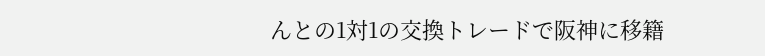んとの1対1の交換トレードで阪神に移籍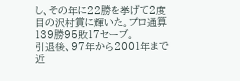し、その年に22勝を挙げて2度目の沢村賞に輝いた。プロ通算139勝95敗17セーブ。
引退後、97年から2001年まで近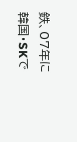鉄、07年に韓国・SKで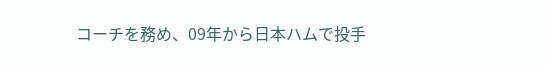コーチを務め、09年から日本ハムで投手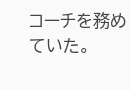コーチを務めていた。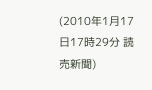(2010年1月17日17時29分 読売新聞)